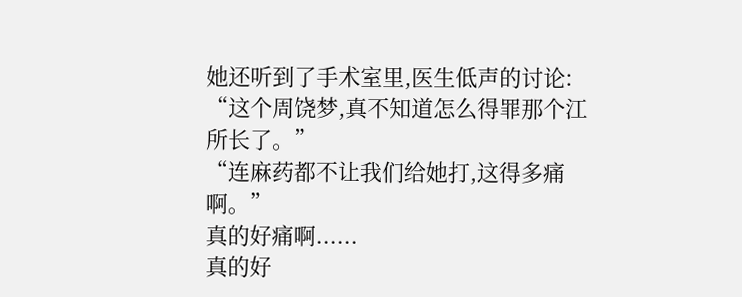她还听到了手术室里,医生低声的讨论:
“这个周饶梦,真不知道怎么得罪那个江所长了。”
“连麻药都不让我们给她打,这得多痛啊。”
真的好痛啊......
真的好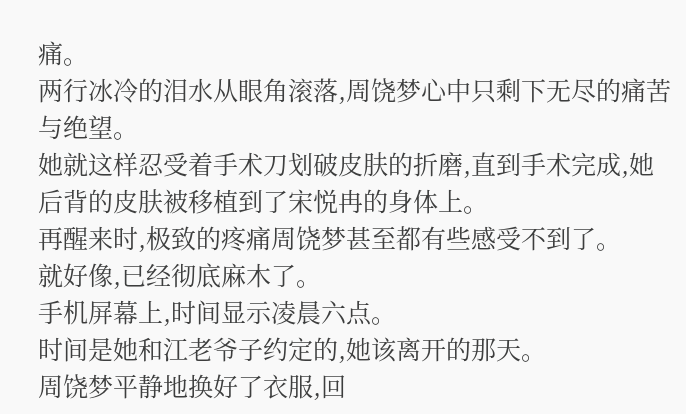痛。
两行冰冷的泪水从眼角滚落,周饶梦心中只剩下无尽的痛苦与绝望。
她就这样忍受着手术刀划破皮肤的折磨,直到手术完成,她后背的皮肤被移植到了宋悦冉的身体上。
再醒来时,极致的疼痛周饶梦甚至都有些感受不到了。
就好像,已经彻底麻木了。
手机屏幕上,时间显示凌晨六点。
时间是她和江老爷子约定的,她该离开的那天。
周饶梦平静地换好了衣服,回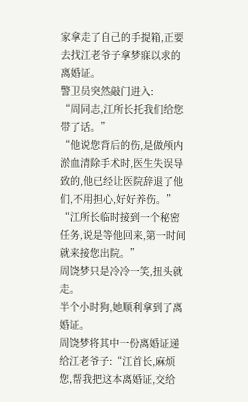家拿走了自己的手提箱,正要去找江老爷子拿梦寐以求的离婚证。
警卫员突然敲门进入:
“周同志,江所长托我们给您带了话。”
“他说您背后的伤,是做颅内淤血清除手术时,医生失误导致的,他已经让医院辞退了他们,不用担心,好好养伤。”
“江所长临时接到一个秘密任务,说是等他回来,第一时间就来接您出院。”
周饶梦只是冷冷一笑,扭头就走。
半个小时狗,她顺利拿到了离婚证。
周饶梦将其中一份离婚证递给江老爷子:“江首长,麻烦您,帮我把这本离婚证,交给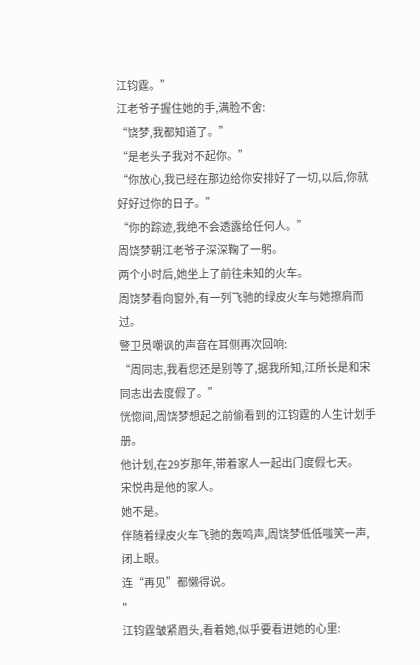江钧霆。”
江老爷子握住她的手,满脸不舍:
“饶梦,我都知道了。”
“是老头子我对不起你。”
“你放心,我已经在那边给你安排好了一切,以后,你就好好过你的日子。”
“你的踪迹,我绝不会透露给任何人。”
周饶梦朝江老爷子深深鞠了一躬。
两个小时后,她坐上了前往未知的火车。
周饶梦看向窗外,有一列飞驰的绿皮火车与她擦肩而过。
警卫员嘲讽的声音在耳侧再次回响:
“周同志,我看您还是别等了,据我所知,江所长是和宋同志出去度假了。”
恍惚间,周饶梦想起之前偷看到的江钧霆的人生计划手册。
他计划,在29岁那年,带着家人一起出门度假七天。
宋悦冉是他的家人。
她不是。
伴随着绿皮火车飞驰的轰鸣声,周饶梦低低嗤笑一声,闭上眼。
连“再见”都懒得说。
"
江钧霆皱紧眉头,看着她,似乎要看进她的心里: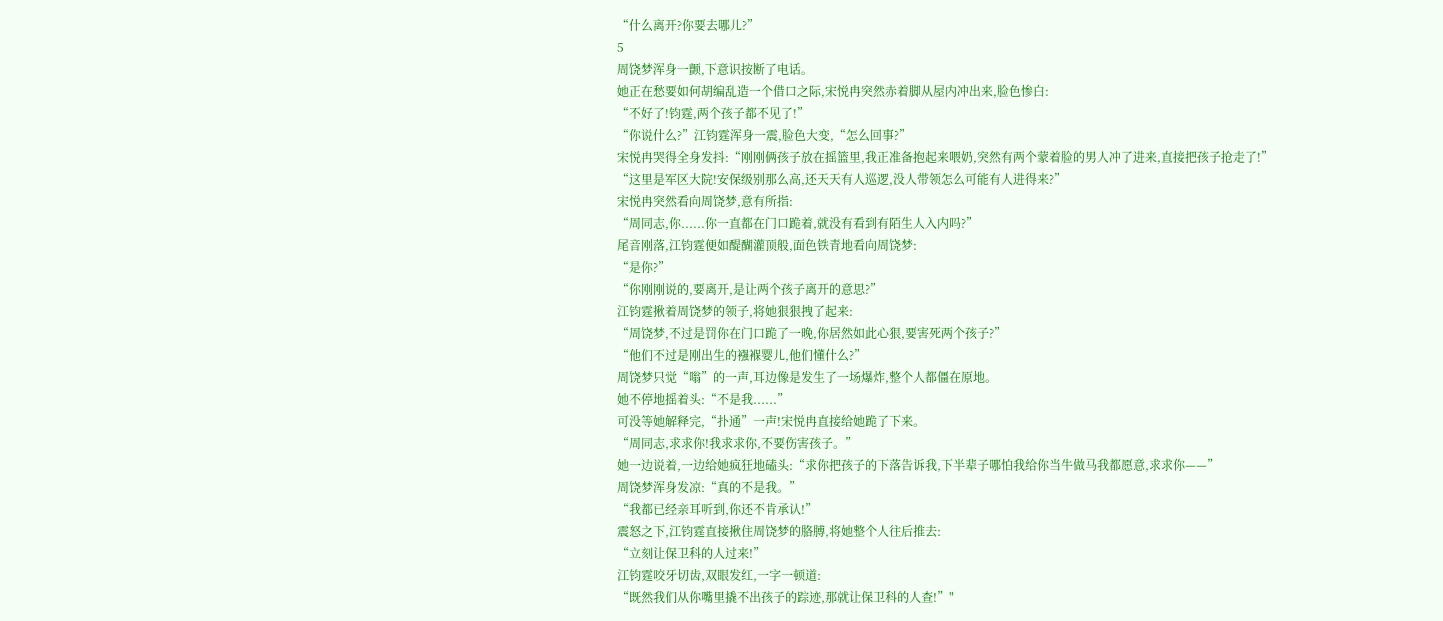“什么离开?你要去哪儿?”
5
周饶梦浑身一颤,下意识按断了电话。
她正在愁要如何胡编乱造一个借口之际,宋悦冉突然赤着脚从屋内冲出来,脸色惨白:
“不好了!钧霆,两个孩子都不见了!”
“你说什么?”江钧霆浑身一震,脸色大变,“怎么回事?”
宋悦冉哭得全身发抖:“刚刚俩孩子放在摇篮里,我正准备抱起来喂奶,突然有两个蒙着脸的男人冲了进来,直接把孩子抢走了!”
“这里是军区大院!安保级别那么高,还天天有人巡逻,没人带领怎么可能有人进得来?”
宋悦冉突然看向周饶梦,意有所指:
“周同志,你......你一直都在门口跪着,就没有看到有陌生人入内吗?”
尾音刚落,江钧霆便如醍醐灌顶般,面色铁青地看向周饶梦:
“是你?”
“你刚刚说的,要离开,是让两个孩子离开的意思?”
江钧霆揪着周饶梦的领子,将她狠狠拽了起来:
“周饶梦,不过是罚你在门口跪了一晚,你居然如此心狠,要害死两个孩子?”
“他们不过是刚出生的襁褓婴儿,他们懂什么?”
周饶梦只觉“嗡”的一声,耳边像是发生了一场爆炸,整个人都僵在原地。
她不停地摇着头:“不是我......”
可没等她解释完,“扑通”一声!宋悦冉直接给她跪了下来。
“周同志,求求你!我求求你,不要伤害孩子。”
她一边说着,一边给她疯狂地磕头:“求你把孩子的下落告诉我,下半辈子哪怕我给你当牛做马我都愿意,求求你——”
周饶梦浑身发凉:“真的不是我。”
“我都已经亲耳听到,你还不肯承认!”
震怒之下,江钧霆直接揪住周饶梦的胳膊,将她整个人往后推去:
“立刻让保卫科的人过来!”
江钧霆咬牙切齿,双眼发红,一字一顿道:
“既然我们从你嘴里撬不出孩子的踪迹,那就让保卫科的人查!”"